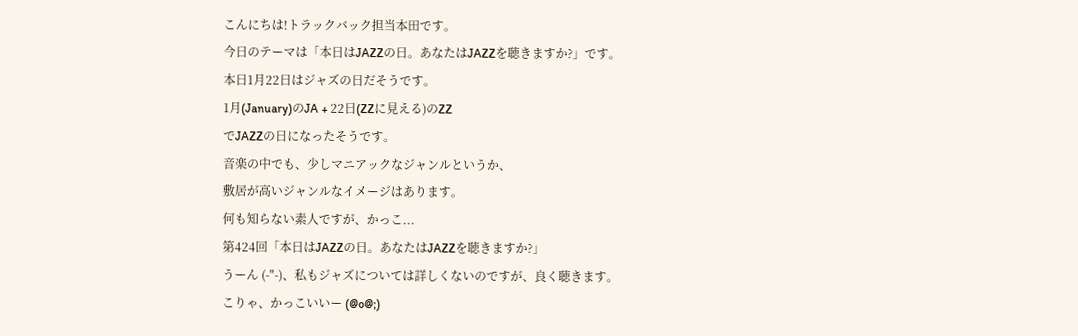こんにちは!トラックバック担当本田です。
今日のテーマは「本日はJAZZの日。あなたはJAZZを聴きますか?」です。
本日1月22日はジャズの日だそうです。
1月(January)のJA + 22日(ZZに見える)のZZ
でJAZZの日になったそうです。
音楽の中でも、少しマニアックなジャンルというか、
敷居が高いジャンルなイメージはあります。
何も知らない素人ですが、かっこ...
第424回「本日はJAZZの日。あなたはJAZZを聴きますか?」
うーん (-"-)、私もジャズについては詳しくないのですが、良く聴きます。
こりゃ、かっこいいー (@o@;)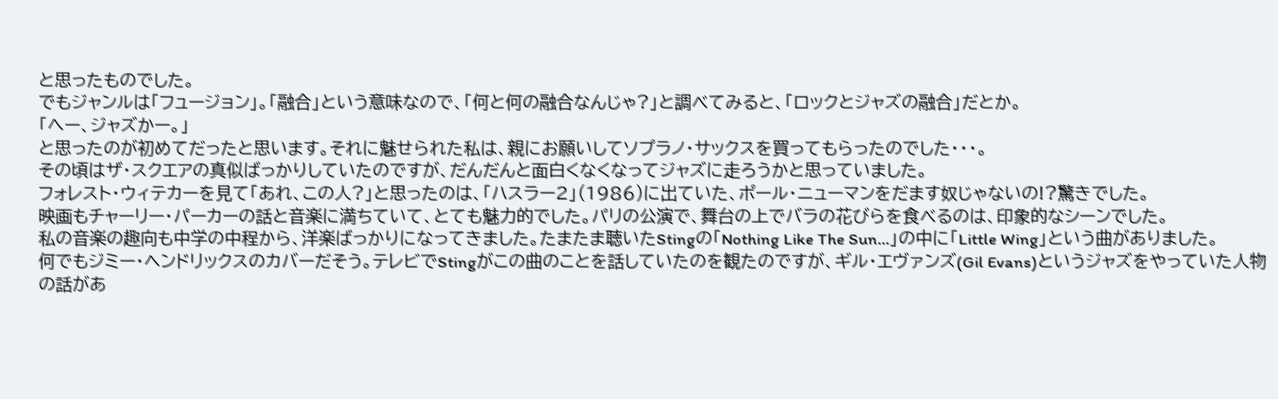と思ったものでした。
でもジャンルは「フュージョン」。「融合」という意味なので、「何と何の融合なんじゃ?」と調べてみると、「ロックとジャズの融合」だとか。
「へー、ジャズかー。」
と思ったのが初めてだったと思います。それに魅せられた私は、親にお願いしてソプラノ・サックスを買ってもらったのでした・・・。
その頃はザ・スクエアの真似ばっかりしていたのですが、だんだんと面白くなくなってジャズに走ろうかと思っていました。
フォレスト・ウィテカーを見て「あれ、この人?」と思ったのは、「ハスラー2」(1986)に出ていた、ポール・ニューマンをだます奴じゃないの!?驚きでした。
映画もチャーリー・パーカーの話と音楽に満ちていて、とても魅力的でした。パリの公演で、舞台の上でバラの花びらを食べるのは、印象的なシーンでした。
私の音楽の趣向も中学の中程から、洋楽ばっかりになってきました。たまたま聴いたStingの「Nothing Like The Sun...」の中に「Little Wing」という曲がありました。
何でもジミー・ヘンドリックスのカバーだそう。テレビでStingがこの曲のことを話していたのを観たのですが、ギル・エヴァンズ(Gil Evans)というジャズをやっていた人物の話があ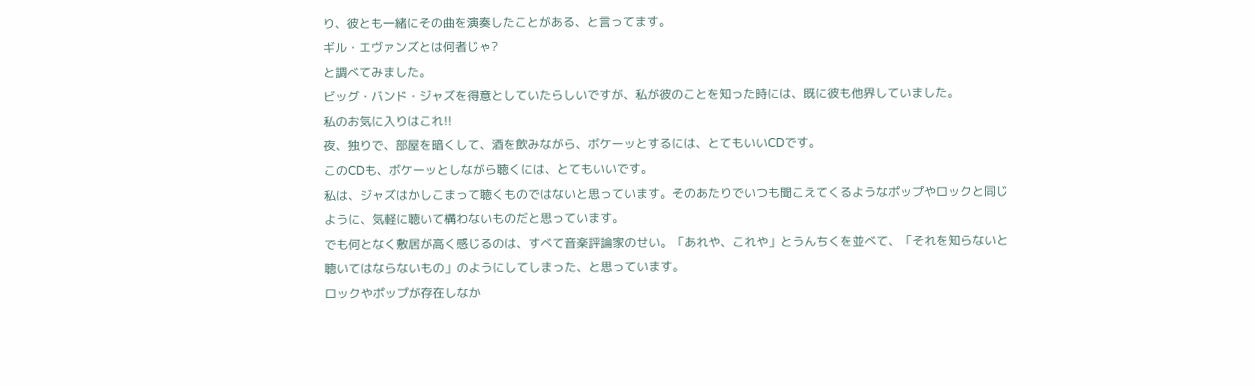り、彼とも一緒にその曲を演奏したことがある、と言ってます。
ギル・エヴァンズとは何者じゃ?
と調べてみました。
ビッグ・バンド・ジャズを得意としていたらしいですが、私が彼のことを知った時には、既に彼も他界していました。
私のお気に入りはこれ!!
夜、独りで、部屋を暗くして、酒を飲みながら、ボケーッとするには、とてもいいCDです。
このCDも、ボケーッとしながら聴くには、とてもいいです。
私は、ジャズはかしこまって聴くものではないと思っています。そのあたりでいつも聞こえてくるようなポップやロックと同じように、気軽に聴いて構わないものだと思っています。
でも何となく敷居が高く感じるのは、すべて音楽評論家のせい。「あれや、これや」とうんちくを並べて、「それを知らないと聴いてはならないもの」のようにしてしまった、と思っています。
ロックやポップが存在しなか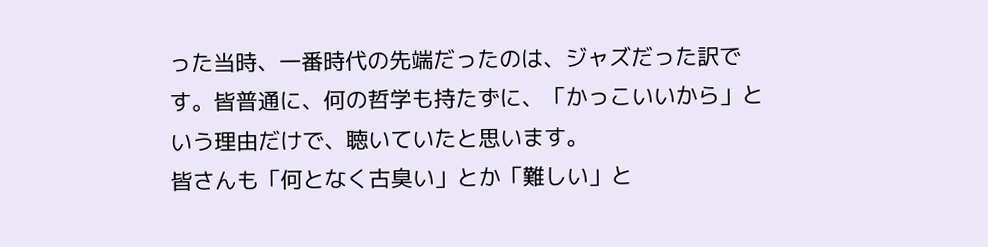った当時、一番時代の先端だったのは、ジャズだった訳です。皆普通に、何の哲学も持たずに、「かっこいいから」という理由だけで、聴いていたと思います。
皆さんも「何となく古臭い」とか「難しい」と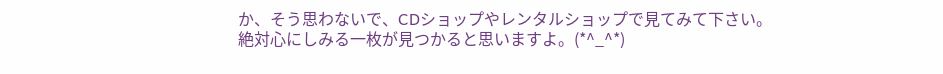か、そう思わないで、CDショップやレンタルショップで見てみて下さい。
絶対心にしみる一枚が見つかると思いますよ。(*^_^*)